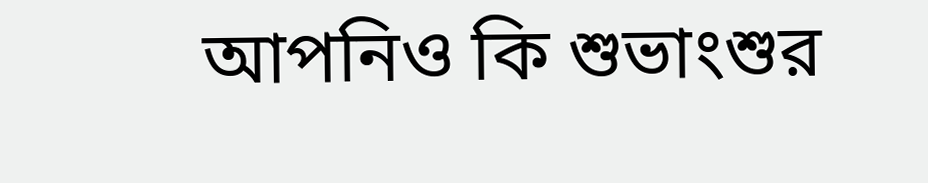আপনিও কি শুভাংশুর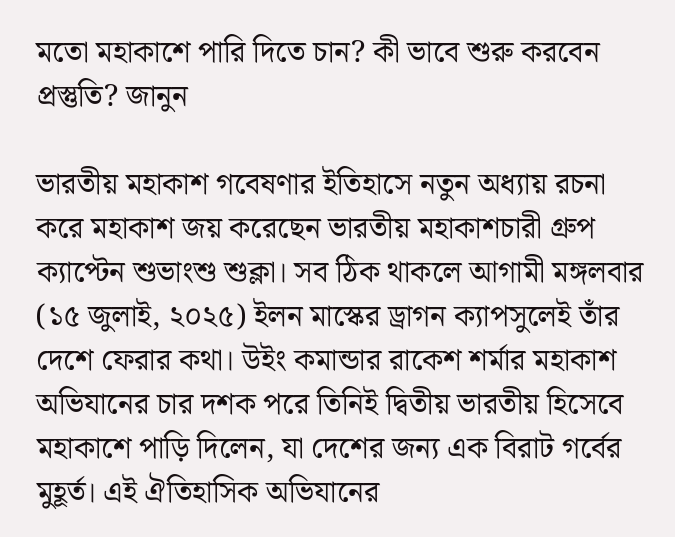মতো মহাকাশে পারি দিতে চান? কী ভাবে শুরু করবেন প্রস্তুতি? জানুন

ভারতীয় মহাকাশ গবেষণার ইতিহাসে নতুন অধ্যায় রচনা করে মহাকাশ জয় করেছেন ভারতীয় মহাকাশচারী গ্রুপ ক্যাপ্টেন শুভাংশু শুক্লা। সব ঠিক থাকলে আগামী মঙ্গলবার (১৫ জুলাই, ২০২৫) ইলন মাস্কের ড্রাগন ক্যাপসুলেই তাঁর দেশে ফেরার কথা। উইং কমান্ডার রাকেশ শর্মার মহাকাশ অভিযানের চার দশক পরে তিনিই দ্বিতীয় ভারতীয় হিসেবে মহাকাশে পাড়ি দিলেন, যা দেশের জন্য এক বিরাট গর্বের মুহূর্ত। এই ঐতিহাসিক অভিযানের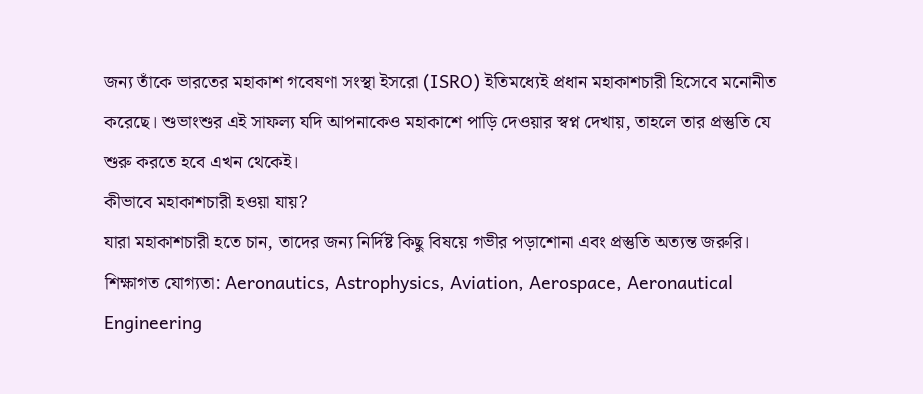জন্য তাঁকে ভারতের মহাকাশ গবেষণা সংস্থা ইসরো (ISRO) ইতিমধ্যেই প্রধান মহাকাশচারী হিসেবে মনোনীত করেছে। শুভাংশুর এই সাফল্য যদি আপনাকেও মহাকাশে পাড়ি দেওয়ার স্বপ্ন দেখায়, তাহলে তার প্রস্তুতি যে শুরু করতে হবে এখন থেকেই।
কীভাবে মহাকাশচারী হওয়া যায়?
যারা মহাকাশচারী হতে চান, তাদের জন্য নির্দিষ্ট কিছু বিষয়ে গভীর পড়াশোনা এবং প্রস্তুতি অত্যন্ত জরুরি।
শিক্ষাগত যোগ্যতা: Aeronautics, Astrophysics, Aviation, Aerospace, Aeronautical Engineering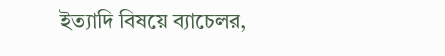ইত্যাদি বিষয়ে ব্যাচেলর,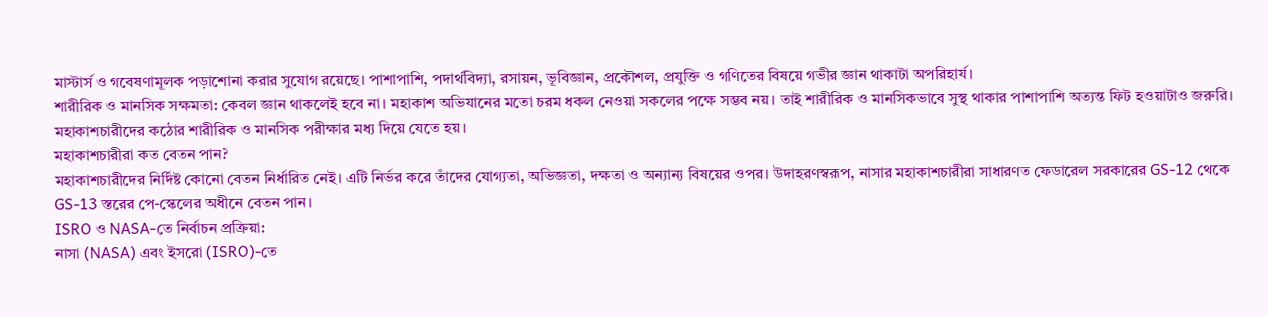মাস্টার্স ও গবেষণামূলক পড়াশোনা করার সুযোগ রয়েছে। পাশাপাশি, পদার্থবিদ্যা, রসায়ন, ভূবিজ্ঞান, প্রকৌশল, প্রযুক্তি ও গণিতের বিষয়ে গভীর জ্ঞান থাকাটা অপরিহার্য।
শারীরিক ও মানসিক সক্ষমতা: কেবল জ্ঞান থাকলেই হবে না। মহাকাশ অভিযানের মতো চরম ধকল নেওয়া সকলের পক্ষে সম্ভব নয়। তাই শারীরিক ও মানসিকভাবে সুস্থ থাকার পাশাপাশি অত্যন্ত ফিট হওয়াটাও জরুরি। মহাকাশচারীদের কঠোর শারীরিক ও মানসিক পরীক্ষার মধ্য দিয়ে যেতে হয়।
মহাকাশচারীরা কত বেতন পান?
মহাকাশচারীদের নির্দিষ্ট কোনো বেতন নির্ধারিত নেই। এটি নির্ভর করে তাঁদের যোগ্যতা, অভিজ্ঞতা, দক্ষতা ও অন্যান্য বিষয়ের ওপর। উদাহরণস্বরূপ, নাসার মহাকাশচারীরা সাধারণত ফেডারেল সরকারের GS-12 থেকে GS-13 স্তরের পে-স্কেলের অধীনে বেতন পান।
ISRO ও NASA-তে নির্বাচন প্রক্রিয়া:
নাসা (NASA) এবং ইসরো (ISRO)-তে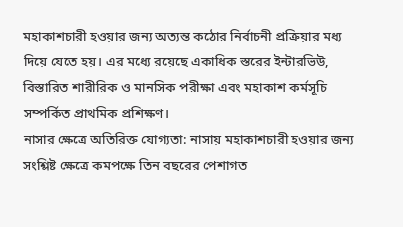মহাকাশচারী হওয়ার জন্য অত্যন্ত কঠোর নির্বাচনী প্রক্রিয়ার মধ্য দিয়ে যেতে হয়। এর মধ্যে রয়েছে একাধিক স্তরের ইন্টারভিউ, বিস্তারিত শারীরিক ও মানসিক পরীক্ষা এবং মহাকাশ কর্মসূচি সম্পর্কিত প্রাথমিক প্রশিক্ষণ।
নাসার ক্ষেত্রে অতিরিক্ত যোগ্যতা: নাসায় মহাকাশচারী হওয়ার জন্য সংশ্লিষ্ট ক্ষেত্রে কমপক্ষে তিন বছরের পেশাগত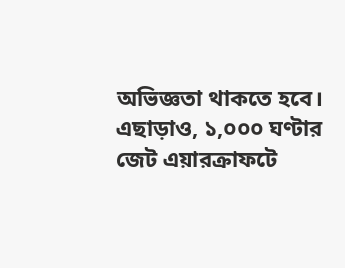অভিজ্ঞতা থাকতে হবে। এছাড়াও, ১,০০০ ঘণ্টার জেট এয়ারক্রাফটে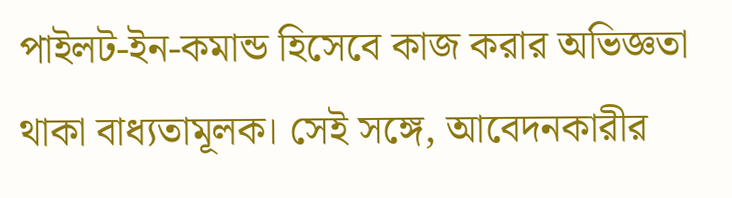পাইলট-ইন-কমান্ড হিসেবে কাজ করার অভিজ্ঞতা থাকা বাধ্যতামূলক। সেই সঙ্গে, আবেদনকারীর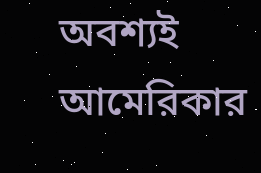অবশ্যই আমেরিকার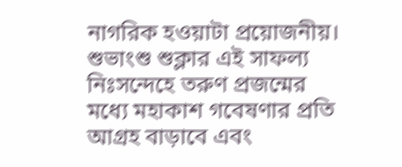নাগরিক হওয়াটা প্রয়োজনীয়।
শুভাংশু শুক্লার এই সাফল্য নিঃসন্দেহে তরুণ প্রজন্মের মধ্যে মহাকাশ গবেষণার প্রতি আগ্রহ বাড়াবে এবং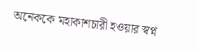অনেককে মহাকাশচারী হওয়ার স্বপ্ন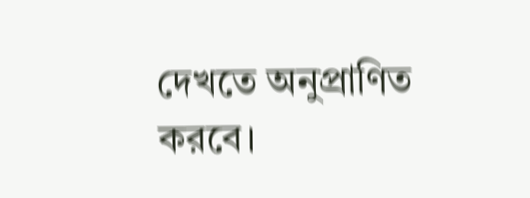দেখতে অনুপ্রাণিত করবে।